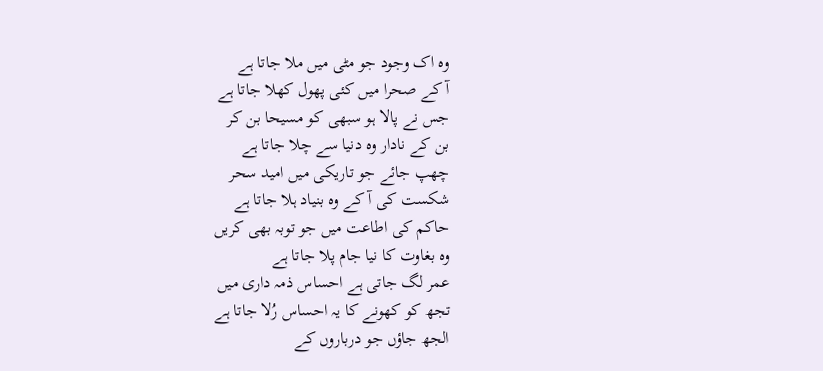وہ اک وجود جو مٹی میں ملا جاتا ہے
آ کے صحرا میں کئی پھول کھلا جاتا ہے
جس نے پالا ہو سبھی کو مسیحا بن کر
بن کے نادار وہ دنیا سے چلا جاتا ہے
چھپ جائے جو تاریکی میں امید سحر
شکست کی آ کے وہ بنیاد ہلا جاتا ہے
حاکم کی اطاعت میں جو توبہ بھی کریں
وہ بغاوت کا نیا جام پلا جاتا ہے
عمر لگ جاتی ہے احساس ذمہ داری میں
تجھ کو کھونے کا یہ احساس رُلا جاتا ہے
الجھ جاؤں جو درباروں کے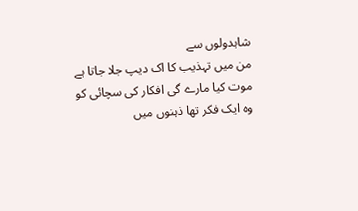شاہدولوں سے
من میں تہذیب کا اک دیپ جلا جاتا ہے
موت کیا مارے گی افکار کی سچائی کو
وہ ایک فکر تھا ذہنوں میں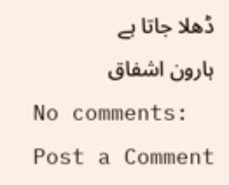ڈھلا جاتا ہے
ہارون اشفاق
No comments:
Post a Comment